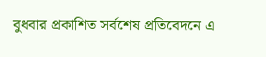বুধবার প্রকাশিত সর্বশেষ প্রতিবেদনে এ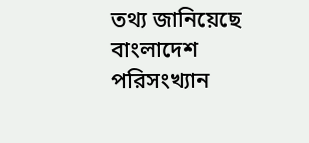তথ্য জানিয়েছে বাংলাদেশ পরিসংখ্যান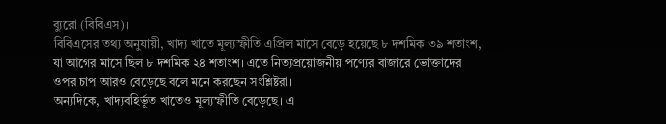ব্যুরো (বিবিএস)।
বিবিএসের তথ্য অনুযায়ী, খাদ্য খাতে মূল্যস্ফীতি এপ্রিল মাসে বেড়ে হয়েছে ৮ দশমিক ৩৯ শতাংশ, যা আগের মাসে ছিল ৮ দশমিক ২৪ শতাংশ। এতে নিত্যপ্রয়োজনীয় পণ্যের বাজারে ভোক্তাদের ওপর চাপ আরও বেড়েছে বলে মনে করছেন সংশ্লিষ্টরা।
অন্যদিকে, খাদ্যবহির্ভূত খাতেও মূল্যস্ফীতি বেড়েছে। এ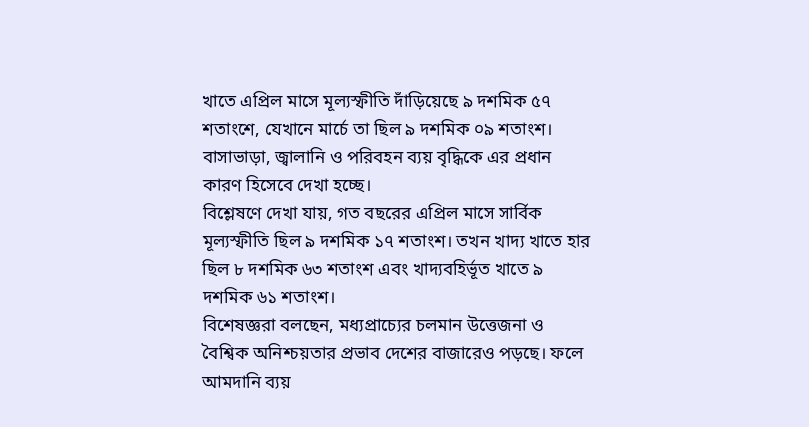খাতে এপ্রিল মাসে মূল্যস্ফীতি দাঁড়িয়েছে ৯ দশমিক ৫৭ শতাংশে, যেখানে মার্চে তা ছিল ৯ দশমিক ০৯ শতাংশ। বাসাভাড়া, জ্বালানি ও পরিবহন ব্যয় বৃদ্ধিকে এর প্রধান কারণ হিসেবে দেখা হচ্ছে।
বিশ্লেষণে দেখা যায়, গত বছরের এপ্রিল মাসে সার্বিক মূল্যস্ফীতি ছিল ৯ দশমিক ১৭ শতাংশ। তখন খাদ্য খাতে হার ছিল ৮ দশমিক ৬৩ শতাংশ এবং খাদ্যবহির্ভূত খাতে ৯ দশমিক ৬১ শতাংশ।
বিশেষজ্ঞরা বলছেন, মধ্যপ্রাচ্যের চলমান উত্তেজনা ও বৈশ্বিক অনিশ্চয়তার প্রভাব দেশের বাজারেও পড়ছে। ফলে আমদানি ব্যয়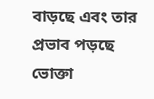বাড়ছে এবং তার প্রভাব পড়ছে ভোক্তা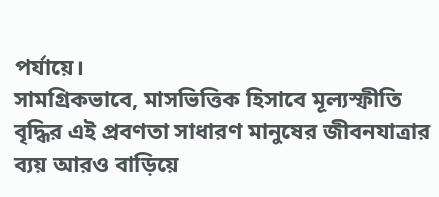পর্যায়ে।
সামগ্রিকভাবে, মাসভিত্তিক হিসাবে মূল্যস্ফীতি বৃদ্ধির এই প্রবণতা সাধারণ মানুষের জীবনযাত্রার ব্যয় আরও বাড়িয়ে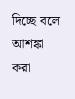দিচ্ছে বলে আশঙ্কা করা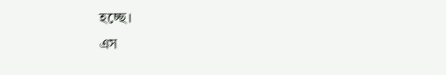হচ্ছে।
এস